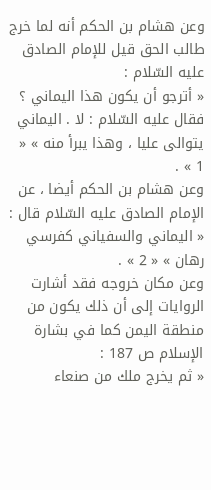وعن هشام بن الحكم أنه لما خرج طالب الحق قيل للإمام الصادق عليه السّلام :
« أترجو أن يكون هذا اليماني ؟ فقال عليه السّلام : لا . اليماني يتوالى عليا ، وهذا يبرأ منه » « 1 » .
وعن هشام بن الحكم أيضا ، عن الإمام الصادق عليه السّلام قال :
« اليماني والسفياني كفرسي رهان » « 2 » .
وعن مكان خروجه فقد أشارت الروايات إلى أن ذلك يكون من منطقة اليمن كما في بشارة الإسلام ص 187 :
« ثم يخرج ملك من صنعاء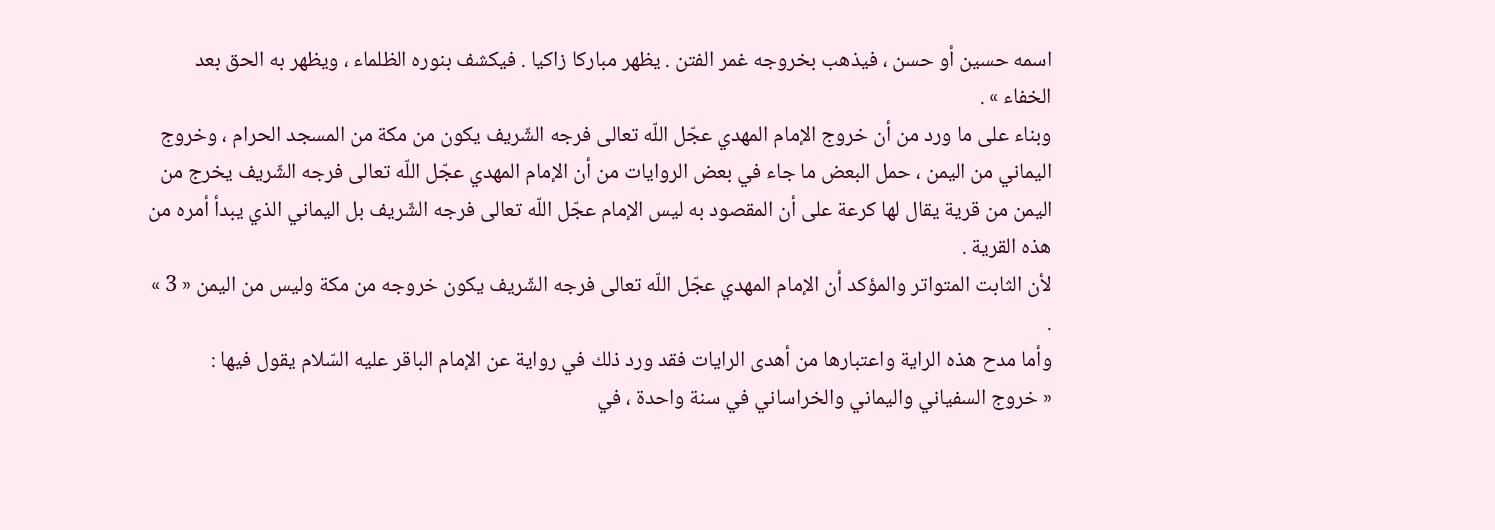اسمه حسين أو حسن ، فيذهب بخروجه غمر الفتن . يظهر مباركا زاكيا . فيكشف بنوره الظلماء ، ويظهر به الحق بعد الخفاء » .
وبناء على ما ورد من أن خروج الإمام المهدي عجّل اللّه تعالى فرجه الشّريف يكون من مكة من المسجد الحرام ، وخروج اليماني من اليمن ، حمل البعض ما جاء في بعض الروايات من أن الإمام المهدي عجّل اللّه تعالى فرجه الشّريف يخرج من اليمن من قرية يقال لها كرعة على أن المقصود به ليس الإمام عجّل اللّه تعالى فرجه الشّريف بل اليماني الذي يبدأ أمره من هذه القرية .
لأن الثابت المتواتر والمؤكد أن الإمام المهدي عجّل اللّه تعالى فرجه الشّريف يكون خروجه من مكة وليس من اليمن « 3 » .
وأما مدح هذه الراية واعتبارها من أهدى الرايات فقد ورد ذلك في رواية عن الإمام الباقر عليه السّلام يقول فيها :
« خروج السفياني واليماني والخراساني في سنة واحدة ، في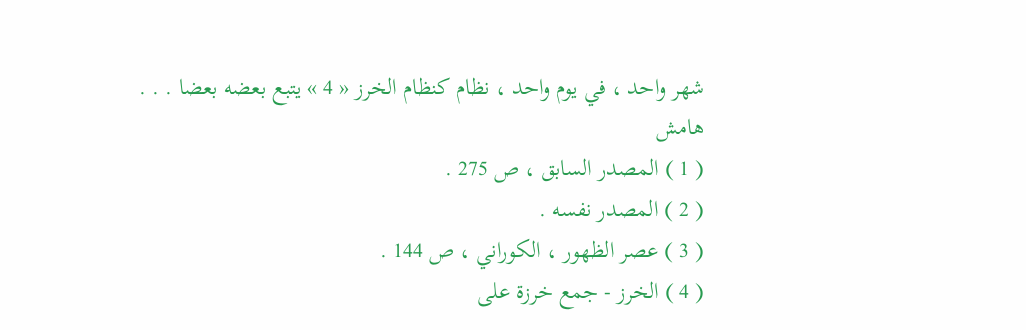شهر واحد ، في يوم واحد ، نظام كنظام الخرز « 4 » يتبع بعضه بعضا . . .
هامش
( 1 ) المصدر السابق ، ص 275 .
( 2 ) المصدر نفسه .
( 3 ) عصر الظهور ، الكوراني ، ص 144 .
( 4 ) الخرز - جمع خرزة على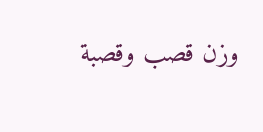وزن قصب وقصبة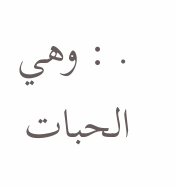. : وهي الحبات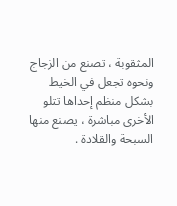المثقوبة ، تصنع من الزجاج ونحوه تجعل في الخيط بشكل منظم إحداها تتلو الأخرى مباشرة ، يصنع منها السبحة والقلادة .